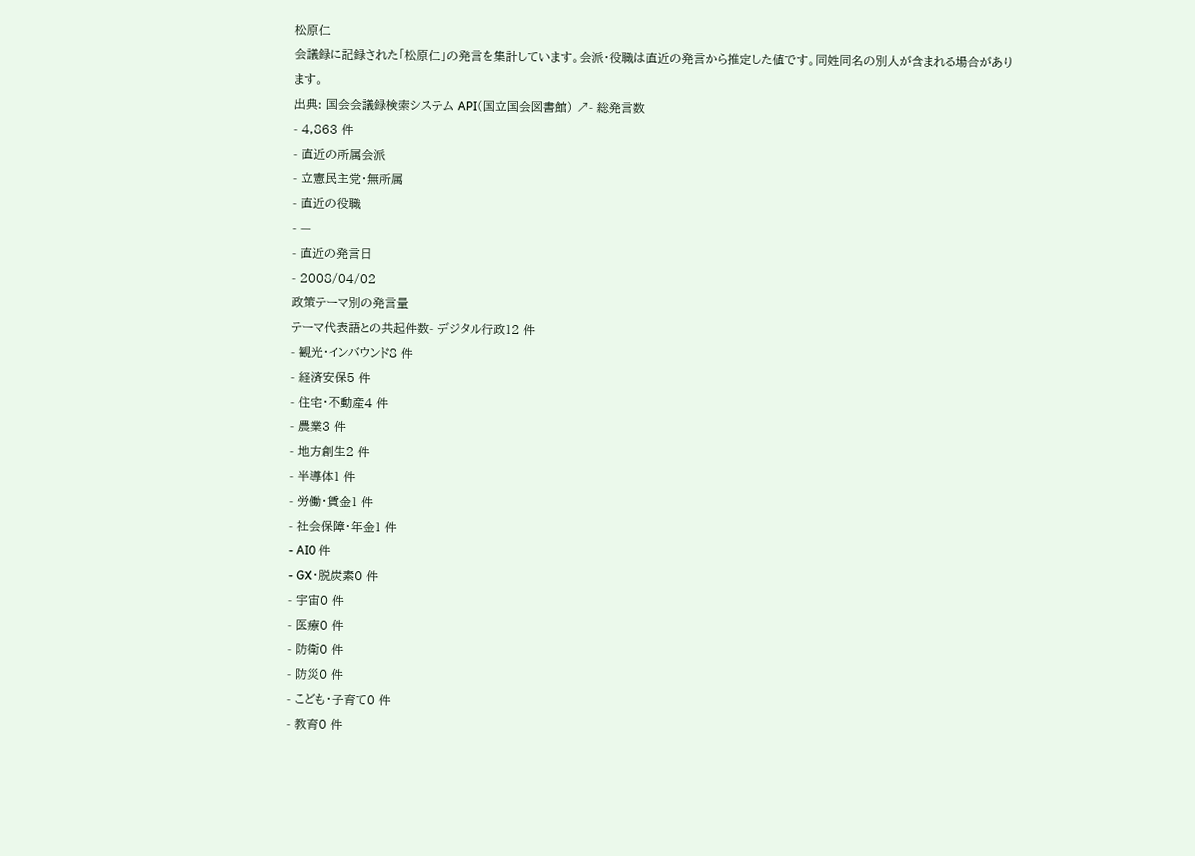松原仁
会議録に記録された「松原仁」の発言を集計しています。会派・役職は直近の発言から推定した値です。同姓同名の別人が含まれる場合があります。
出典: 国会会議録検索システム API(国立国会図書館) ↗- 総発言数
- 4,863 件
- 直近の所属会派
- 立憲民主党・無所属
- 直近の役職
- —
- 直近の発言日
- 2008/04/02
政策テーマ別の発言量
テーマ代表語との共起件数- デジタル行政12 件
- 観光・インバウンド8 件
- 経済安保5 件
- 住宅・不動産4 件
- 農業3 件
- 地方創生2 件
- 半導体1 件
- 労働・賃金1 件
- 社会保障・年金1 件
- AI0 件
- GX・脱炭素0 件
- 宇宙0 件
- 医療0 件
- 防衛0 件
- 防災0 件
- こども・子育て0 件
- 教育0 件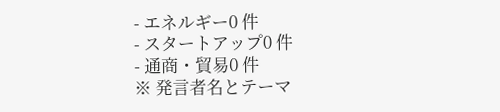- エネルギー0 件
- スタートアップ0 件
- 通商・貿易0 件
※ 発言者名とテーマ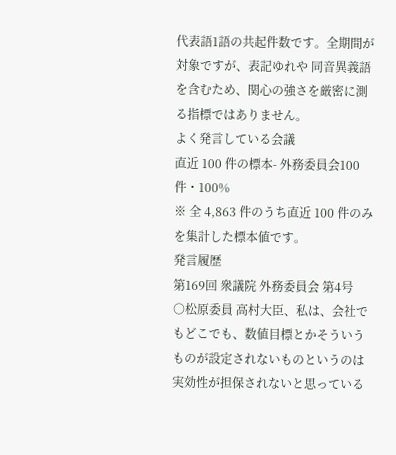代表語1語の共起件数です。全期間が対象ですが、表記ゆれや 同音異義語を含むため、関心の強さを厳密に測る指標ではありません。
よく発言している会議
直近 100 件の標本- 外務委員会100 件・100%
※ 全 4,863 件のうち直近 100 件のみを集計した標本値です。
発言履歴
第169回 衆議院 外務委員会 第4号
○松原委員 高村大臣、私は、会社でもどこでも、数値目標とかそういうものが設定されないものというのは実効性が担保されないと思っている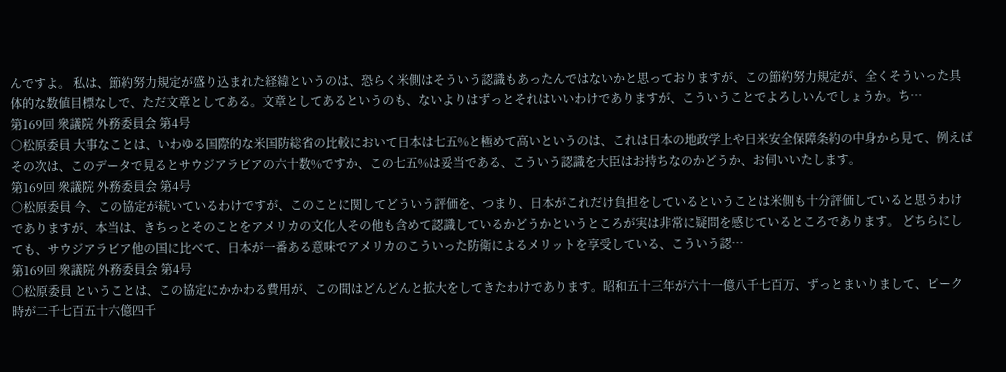んですよ。 私は、節約努力規定が盛り込まれた経緯というのは、恐らく米側はそういう認識もあったんではないかと思っておりますが、この節約努力規定が、全くそういった具体的な数値目標なしで、ただ文章としてある。文章としてあるというのも、ないよりはずっとそれはいいわけでありますが、こういうことでよろしいんでしょうか。ち…
第169回 衆議院 外務委員会 第4号
○松原委員 大事なことは、いわゆる国際的な米国防総省の比較において日本は七五%と極めて高いというのは、これは日本の地政学上や日米安全保障条約の中身から見て、例えばその次は、このデータで見るとサウジアラビアの六十数%ですか、この七五%は妥当である、こういう認識を大臣はお持ちなのかどうか、お伺いいたします。
第169回 衆議院 外務委員会 第4号
○松原委員 今、この協定が続いているわけですが、このことに関してどういう評価を、つまり、日本がこれだけ負担をしているということは米側も十分評価していると思うわけでありますが、本当は、きちっとそのことをアメリカの文化人その他も含めて認識しているかどうかというところが実は非常に疑問を感じているところであります。 どちらにしても、サウジアラビア他の国に比べて、日本が一番ある意味でアメリカのこういった防衛によるメリットを享受している、こういう認…
第169回 衆議院 外務委員会 第4号
○松原委員 ということは、この協定にかかわる費用が、この間はどんどんと拡大をしてきたわけであります。昭和五十三年が六十一億八千七百万、ずっとまいりまして、ピーク時が二千七百五十六億四千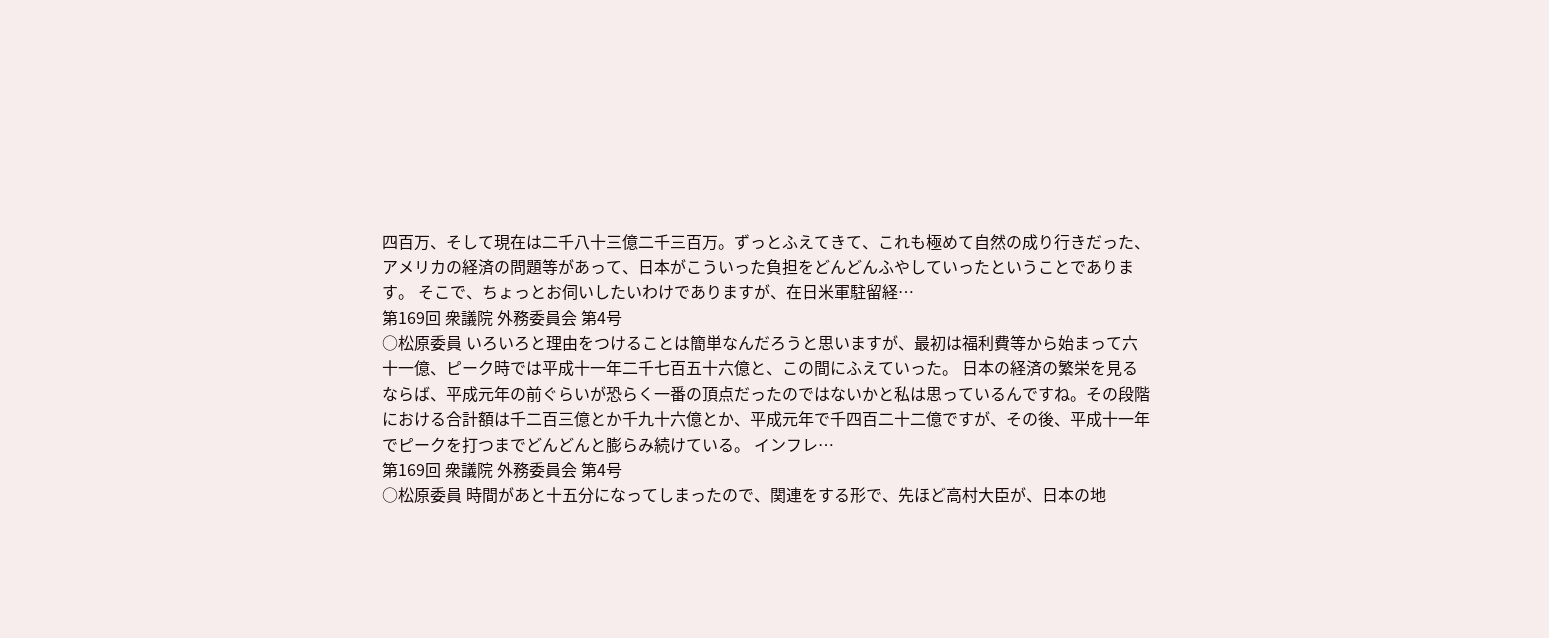四百万、そして現在は二千八十三億二千三百万。ずっとふえてきて、これも極めて自然の成り行きだった、アメリカの経済の問題等があって、日本がこういった負担をどんどんふやしていったということであります。 そこで、ちょっとお伺いしたいわけでありますが、在日米軍駐留経…
第169回 衆議院 外務委員会 第4号
○松原委員 いろいろと理由をつけることは簡単なんだろうと思いますが、最初は福利費等から始まって六十一億、ピーク時では平成十一年二千七百五十六億と、この間にふえていった。 日本の経済の繁栄を見るならば、平成元年の前ぐらいが恐らく一番の頂点だったのではないかと私は思っているんですね。その段階における合計額は千二百三億とか千九十六億とか、平成元年で千四百二十二億ですが、その後、平成十一年でピークを打つまでどんどんと膨らみ続けている。 インフレ…
第169回 衆議院 外務委員会 第4号
○松原委員 時間があと十五分になってしまったので、関連をする形で、先ほど高村大臣が、日本の地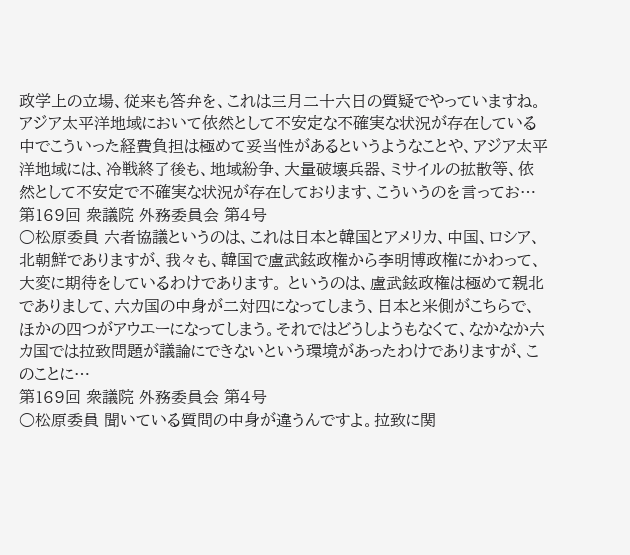政学上の立場、従来も答弁を、これは三月二十六日の質疑でやっていますね。アジア太平洋地域において依然として不安定な不確実な状況が存在している中でこういった経費負担は極めて妥当性があるというようなことや、アジア太平洋地域には、冷戦終了後も、地域紛争、大量破壊兵器、ミサイルの拡散等、依然として不安定で不確実な状況が存在しております、こういうのを言ってお…
第169回 衆議院 外務委員会 第4号
○松原委員 六者協議というのは、これは日本と韓国とアメリカ、中国、ロシア、北朝鮮でありますが、我々も、韓国で盧武鉉政権から李明博政権にかわって、大変に期待をしているわけであります。 というのは、盧武鉉政権は極めて親北でありまして、六カ国の中身が二対四になってしまう、日本と米側がこちらで、ほかの四つがアウエーになってしまう。それではどうしようもなくて、なかなか六カ国では拉致問題が議論にできないという環境があったわけでありますが、このことに…
第169回 衆議院 外務委員会 第4号
○松原委員 聞いている質問の中身が違うんですよ。拉致に関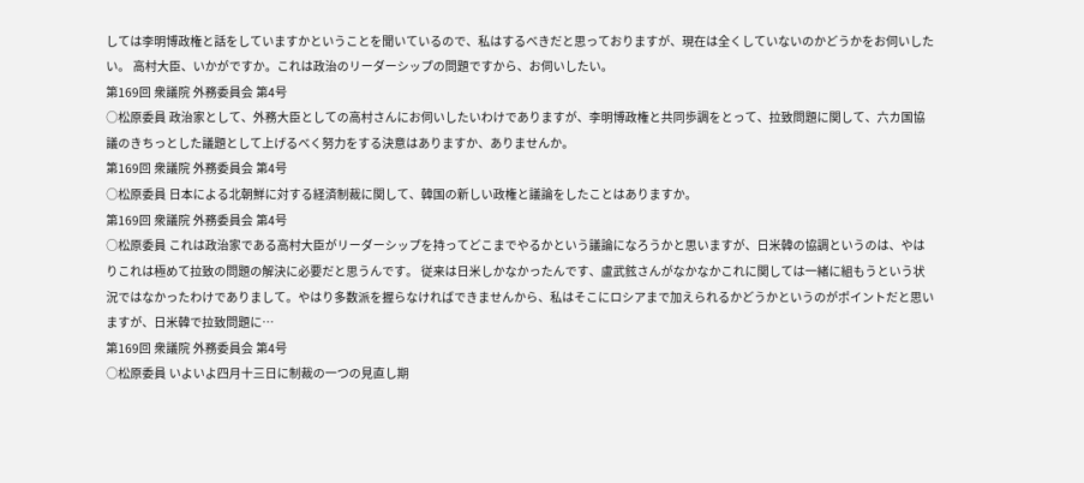しては李明博政権と話をしていますかということを聞いているので、私はするべきだと思っておりますが、現在は全くしていないのかどうかをお伺いしたい。 高村大臣、いかがですか。これは政治のリーダーシップの問題ですから、お伺いしたい。
第169回 衆議院 外務委員会 第4号
○松原委員 政治家として、外務大臣としての高村さんにお伺いしたいわけでありますが、李明博政権と共同歩調をとって、拉致問題に関して、六カ国協議のきちっとした議題として上げるべく努力をする決意はありますか、ありませんか。
第169回 衆議院 外務委員会 第4号
○松原委員 日本による北朝鮮に対する経済制裁に関して、韓国の新しい政権と議論をしたことはありますか。
第169回 衆議院 外務委員会 第4号
○松原委員 これは政治家である高村大臣がリーダーシップを持ってどこまでやるかという議論になろうかと思いますが、日米韓の協調というのは、やはりこれは極めて拉致の問題の解決に必要だと思うんです。 従来は日米しかなかったんです、盧武鉉さんがなかなかこれに関しては一緒に組もうという状況ではなかったわけでありまして。やはり多数派を握らなければできませんから、私はそこにロシアまで加えられるかどうかというのがポイントだと思いますが、日米韓で拉致問題に…
第169回 衆議院 外務委員会 第4号
○松原委員 いよいよ四月十三日に制裁の一つの見直し期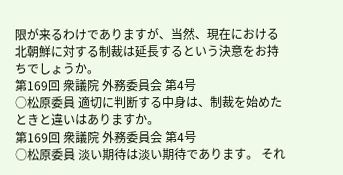限が来るわけでありますが、当然、現在における北朝鮮に対する制裁は延長するという決意をお持ちでしょうか。
第169回 衆議院 外務委員会 第4号
○松原委員 適切に判断する中身は、制裁を始めたときと違いはありますか。
第169回 衆議院 外務委員会 第4号
○松原委員 淡い期待は淡い期待であります。 それ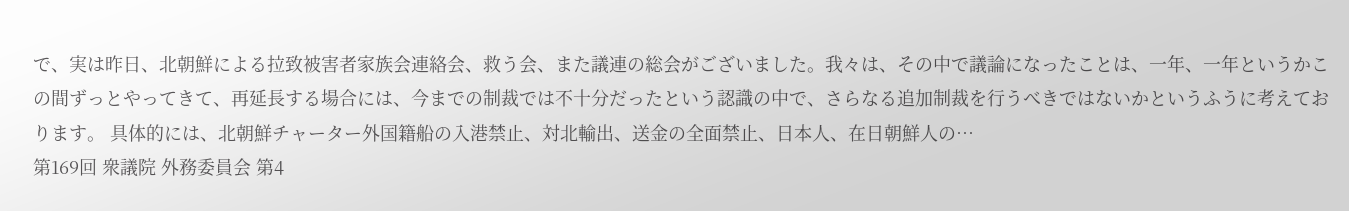で、実は昨日、北朝鮮による拉致被害者家族会連絡会、救う会、また議連の総会がございました。我々は、その中で議論になったことは、一年、一年というかこの間ずっとやってきて、再延長する場合には、今までの制裁では不十分だったという認識の中で、さらなる追加制裁を行うべきではないかというふうに考えております。 具体的には、北朝鮮チャーター外国籍船の入港禁止、対北輸出、送金の全面禁止、日本人、在日朝鮮人の…
第169回 衆議院 外務委員会 第4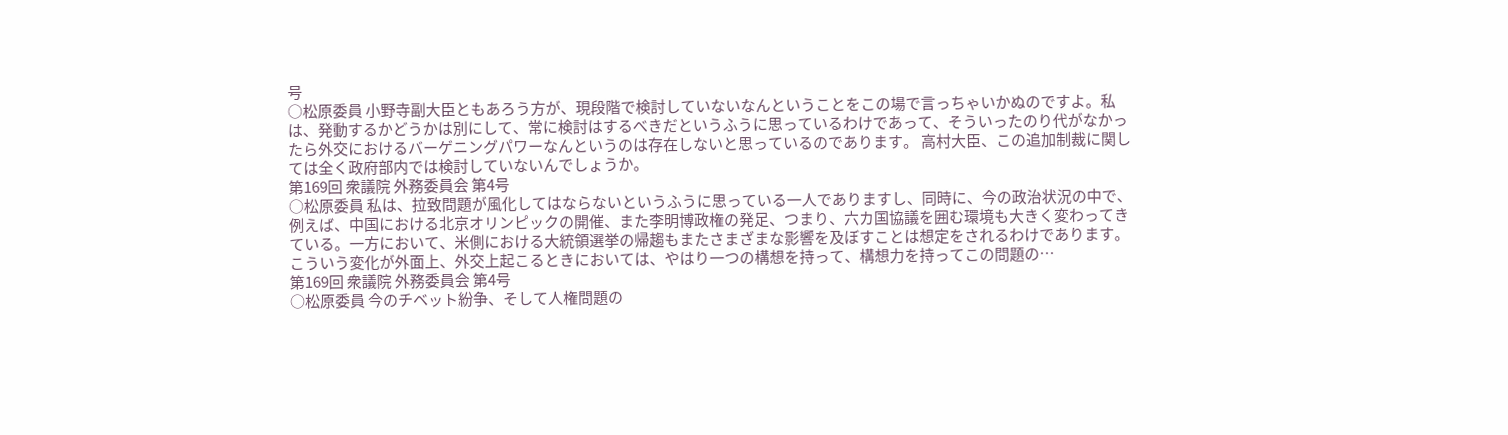号
○松原委員 小野寺副大臣ともあろう方が、現段階で検討していないなんということをこの場で言っちゃいかぬのですよ。私は、発動するかどうかは別にして、常に検討はするべきだというふうに思っているわけであって、そういったのり代がなかったら外交におけるバーゲニングパワーなんというのは存在しないと思っているのであります。 高村大臣、この追加制裁に関しては全く政府部内では検討していないんでしょうか。
第169回 衆議院 外務委員会 第4号
○松原委員 私は、拉致問題が風化してはならないというふうに思っている一人でありますし、同時に、今の政治状況の中で、例えば、中国における北京オリンピックの開催、また李明博政権の発足、つまり、六カ国協議を囲む環境も大きく変わってきている。一方において、米側における大統領選挙の帰趨もまたさまざまな影響を及ぼすことは想定をされるわけであります。 こういう変化が外面上、外交上起こるときにおいては、やはり一つの構想を持って、構想力を持ってこの問題の…
第169回 衆議院 外務委員会 第4号
○松原委員 今のチベット紛争、そして人権問題の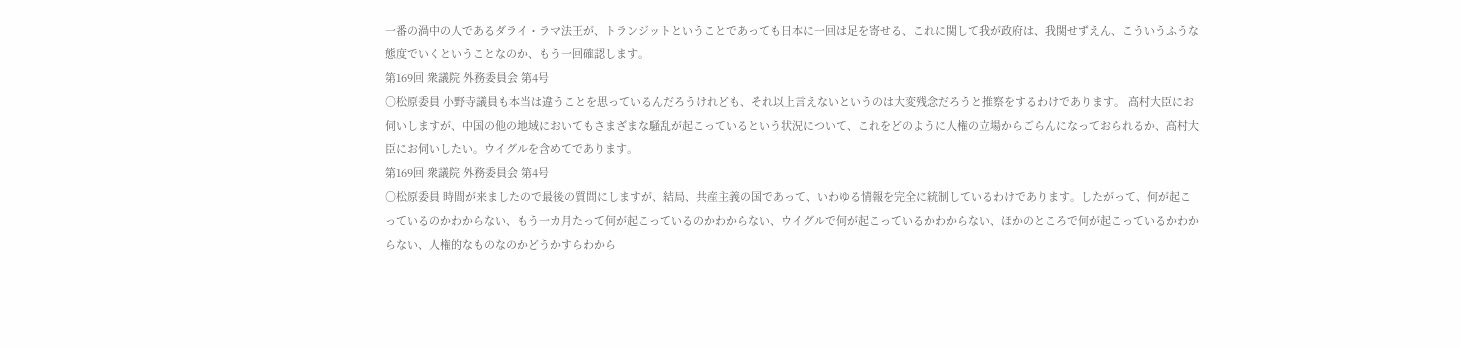一番の渦中の人であるダライ・ラマ法王が、トランジットということであっても日本に一回は足を寄せる、これに関して我が政府は、我関せずえん、こういうふうな態度でいくということなのか、もう一回確認します。
第169回 衆議院 外務委員会 第4号
○松原委員 小野寺議員も本当は違うことを思っているんだろうけれども、それ以上言えないというのは大変残念だろうと推察をするわけであります。 高村大臣にお伺いしますが、中国の他の地域においてもさまざまな騒乱が起こっているという状況について、これをどのように人権の立場からごらんになっておられるか、高村大臣にお伺いしたい。ウイグルを含めてであります。
第169回 衆議院 外務委員会 第4号
○松原委員 時間が来ましたので最後の質問にしますが、結局、共産主義の国であって、いわゆる情報を完全に統制しているわけであります。したがって、何が起こっているのかわからない、もう一カ月たって何が起こっているのかわからない、ウイグルで何が起こっているかわからない、ほかのところで何が起こっているかわからない、人権的なものなのかどうかすらわから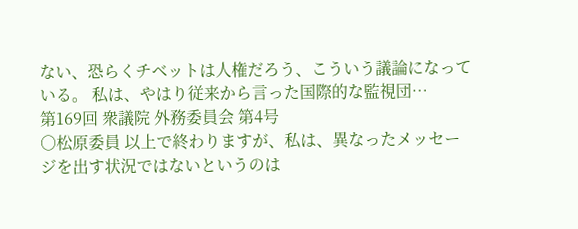ない、恐らくチベットは人権だろう、こういう議論になっている。 私は、やはり従来から言った国際的な監視団…
第169回 衆議院 外務委員会 第4号
○松原委員 以上で終わりますが、私は、異なったメッセージを出す状況ではないというのは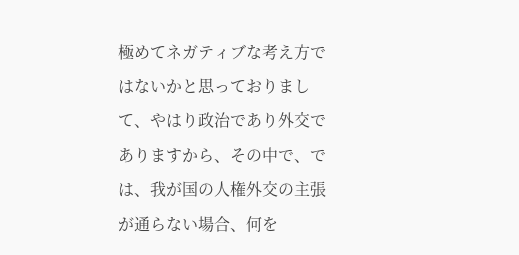極めてネガティブな考え方ではないかと思っておりまして、やはり政治であり外交でありますから、その中で、では、我が国の人権外交の主張が通らない場合、何を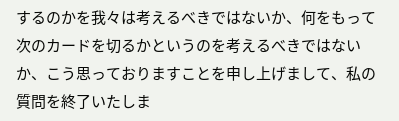するのかを我々は考えるべきではないか、何をもって次のカードを切るかというのを考えるべきではないか、こう思っておりますことを申し上げまして、私の質問を終了いたしま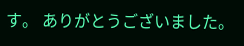す。 ありがとうございました。